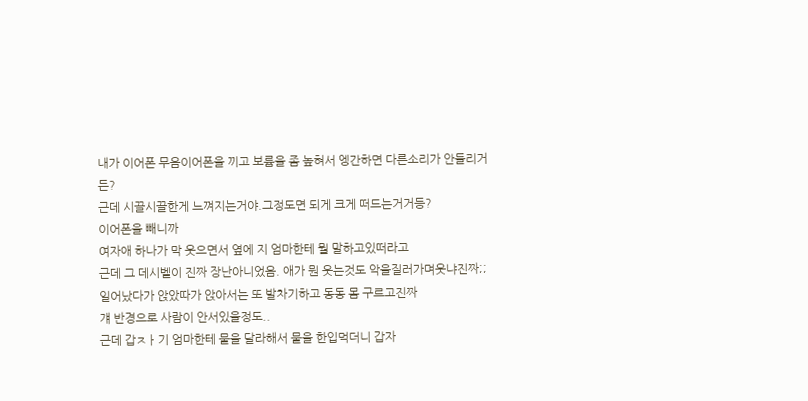내가 이어폰 무음이어폰을 끼고 보륨을 좀 높혀서 엥간하면 다른소리가 안들리거든?
근데 시끌시끌한게 느껴지는거야.그정도면 되게 크게 떠드는거거등?
이어폰을 빼니까
여자애 하나가 막 웃으면서 옆에 지 엄마한테 뭘 말하고있떠라고
근데 그 데시벨이 진짜 장난아니었음. 애가 뭔 웃는것도 악을질러가며웃냐진짜;;
일어났다가 앉았따가 앉아서는 또 발차기하고 동동 몸 구르고진짜
걔 반경으로 사람이 안서있을정도..
근데 갑ㅈㅏ기 엄마한테 물을 달라해서 물을 한입먹더니 갑자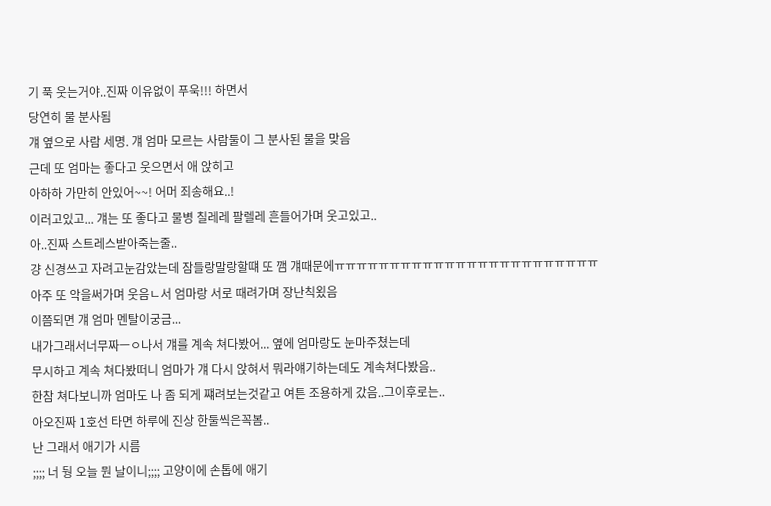기 푹 웃는거야..진짜 이유없이 푸욱!!! 하면서
당연히 물 분사됨
걔 옆으로 사람 세명. 걔 엄마 모르는 사람둘이 그 분사된 물을 맞음
근데 또 엄마는 좋다고 웃으면서 애 앉히고
아하하 가만히 안있어~~! 어머 죄송해요..!
이러고있고... 걔는 또 좋다고 물병 칠레레 팔렐레 흔들어가며 웃고있고..
아..진짜 스트레스받아죽는줄..
걍 신경쓰고 자려고눈감았는데 잠들랑말랑할떄 또 깸 걔때문에ㅠㅠㅠㅠㅠㅠㅠㅠㅠㅠㅠㅠㅠㅠㅠㅠㅠㅠㅠㅠㅠㅠㅠㅠ
아주 또 악을써가며 웃음ㄴ서 엄마랑 서로 때려가며 장난칙욌음
이쯤되면 걔 엄마 멘탈이궁금...
내가그래서너무짜ㅡㅇ나서 걔를 계속 쳐다봤어... 옆에 엄마랑도 눈마주쳤는데
무시하고 계속 쳐다봤떠니 엄마가 걔 다시 앉혀서 뭐라얘기하는데도 계속쳐다봤음..
한참 쳐다보니까 엄마도 나 좀 되게 쨰려보는것같고 여튼 조용하게 갔음..그이후로는..
아오진짜 1호선 타면 하루에 진상 한둘씩은꼭봄..
난 그래서 애기가 시름
;;;; 너 뒁 오늘 뭔 날이니;;;; 고양이에 손톱에 애기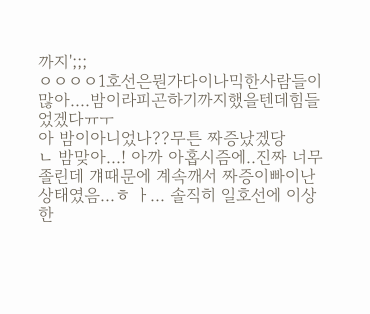까지';;;
ㅇㅇㅇㅇ1호선은뭔가다이나믹한사람들이많아....밤이라피곤하기까지했을텐데힘들었겠다ㅠㅜ
아 밤이아니었나??무튼 짜증났겠당
ㄴ 밤맞아...! 아까 아홉시즘에..진짜 너무졸린데 걔때문에 계속깨서 짜증이빠이난상태였음...ㅎ ㅏ... 솔직히 일호선에 이상한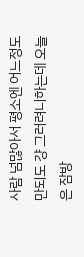사람 넘많아서 평소엔 어느정도만되도 걍 그러려니하는데 오늘은 잠방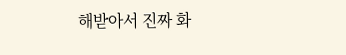해받아서 진짜 화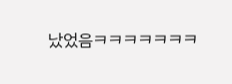났었음ㅋㅋㅋㅋㅋㅋㅋ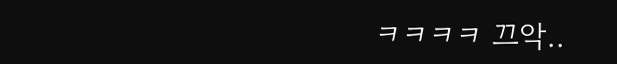ㅋㅋㅋㅋ 끄악..